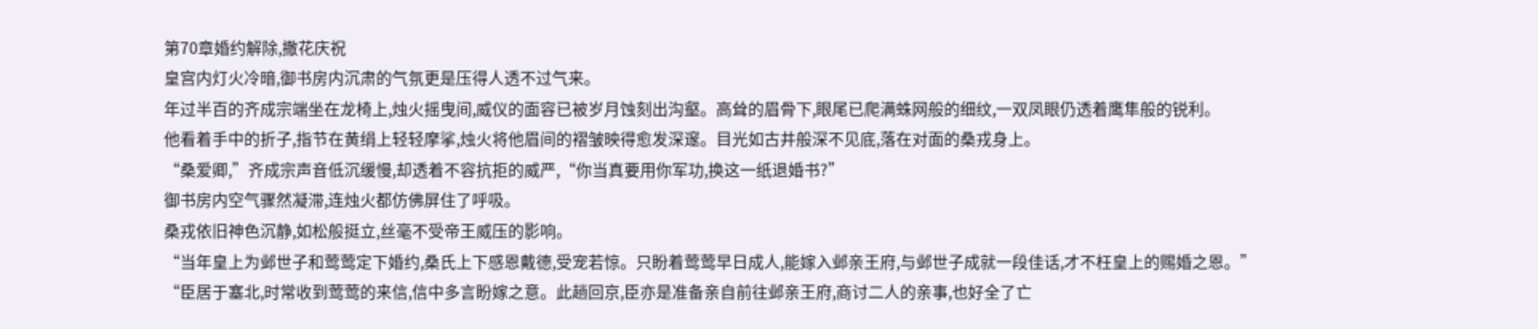第70章婚约解除,撒花庆祝
皇宫内灯火冷暗,御书房内沉肃的气氛更是压得人透不过气来。
年过半百的齐成宗端坐在龙椅上,烛火摇曳间,威仪的面容已被岁月蚀刻出沟壑。高耸的眉骨下,眼尾已爬满蛛网般的细纹,一双凤眼仍透着鹰隼般的锐利。
他看着手中的折子,指节在黄绢上轻轻摩挲,烛火将他眉间的褶皱映得愈发深邃。目光如古井般深不见底,落在对面的桑戎身上。
“桑爱卿,”齐成宗声音低沉缓慢,却透着不容抗拒的威严,“你当真要用你军功,换这一纸退婚书?”
御书房内空气骤然凝滞,连烛火都仿佛屏住了呼吸。
桑戎依旧神色沉静,如松般挺立,丝毫不受帝王威压的影响。
“当年皇上为邺世子和莺莺定下婚约,桑氏上下感恩戴德,受宠若惊。只盼着莺莺早日成人,能嫁入邺亲王府,与邺世子成就一段佳话,才不枉皇上的赐婚之恩。”
“臣居于塞北,时常收到莺莺的来信,信中多言盼嫁之意。此趟回京,臣亦是准备亲自前往邺亲王府,商讨二人的亲事,也好全了亡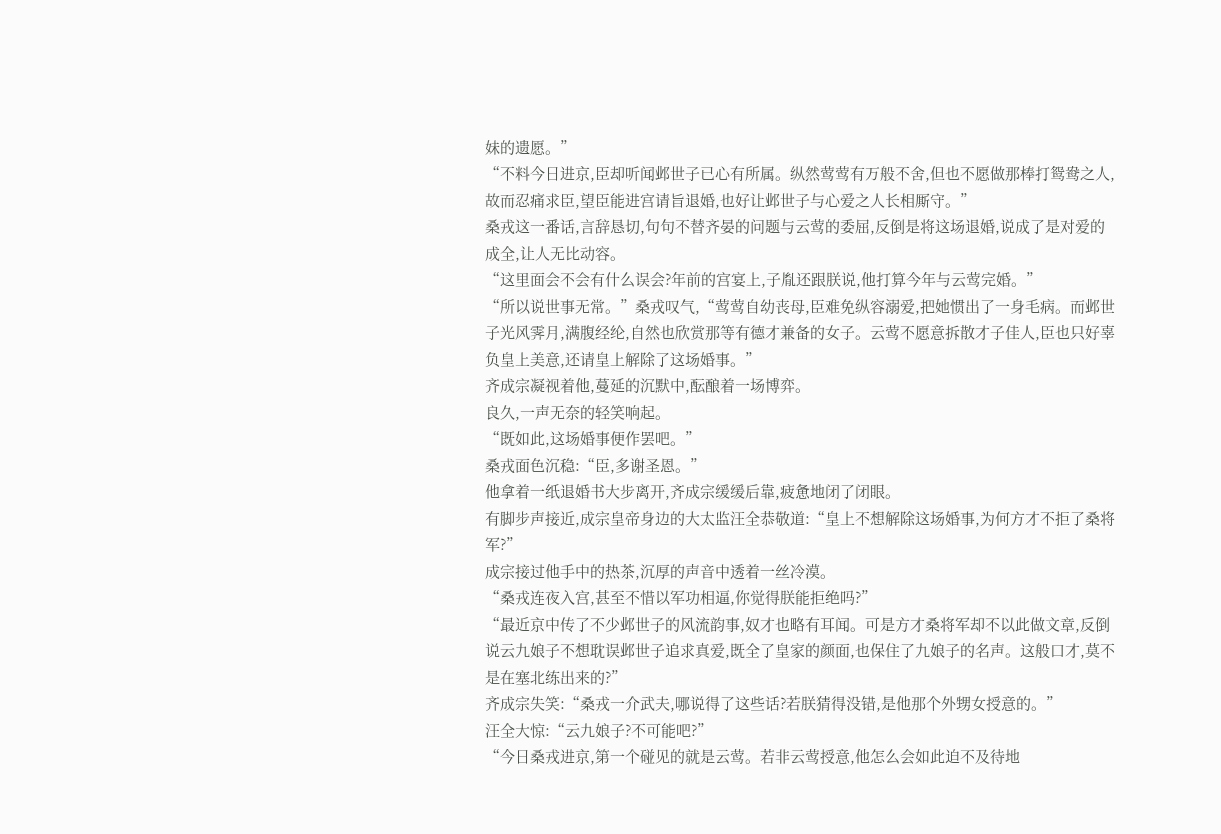妹的遗愿。”
“不料今日进京,臣却听闻邺世子已心有所属。纵然莺莺有万般不舍,但也不愿做那棒打鸳鸯之人,故而忍痛求臣,望臣能进宫请旨退婚,也好让邺世子与心爱之人长相厮守。”
桑戎这一番话,言辞恳切,句句不替齐晏的问题与云莺的委屈,反倒是将这场退婚,说成了是对爱的成全,让人无比动容。
“这里面会不会有什么误会?年前的宫宴上,子胤还跟朕说,他打算今年与云莺完婚。”
“所以说世事无常。”桑戎叹气,“莺莺自幼丧母,臣难免纵容溺爱,把她惯出了一身毛病。而邺世子光风霁月,满腹经纶,自然也欣赏那等有德才兼备的女子。云莺不愿意拆散才子佳人,臣也只好辜负皇上美意,还请皇上解除了这场婚事。”
齐成宗凝视着他,蔓延的沉默中,酝酿着一场博弈。
良久,一声无奈的轻笑响起。
“既如此,这场婚事便作罢吧。”
桑戎面色沉稳:“臣,多谢圣恩。”
他拿着一纸退婚书大步离开,齐成宗缓缓后靠,疲惫地闭了闭眼。
有脚步声接近,成宗皇帝身边的大太监汪全恭敬道:“皇上不想解除这场婚事,为何方才不拒了桑将军?”
成宗接过他手中的热茶,沉厚的声音中透着一丝冷漠。
“桑戎连夜入宫,甚至不惜以军功相逼,你觉得朕能拒绝吗?”
“最近京中传了不少邺世子的风流韵事,奴才也略有耳闻。可是方才桑将军却不以此做文章,反倒说云九娘子不想耽误邺世子追求真爱,既全了皇家的颜面,也保住了九娘子的名声。这般口才,莫不是在塞北练出来的?”
齐成宗失笑:“桑戎一介武夫,哪说得了这些话?若朕猜得没错,是他那个外甥女授意的。”
汪全大惊:“云九娘子?不可能吧?”
“今日桑戎进京,第一个碰见的就是云莺。若非云莺授意,他怎么会如此迫不及待地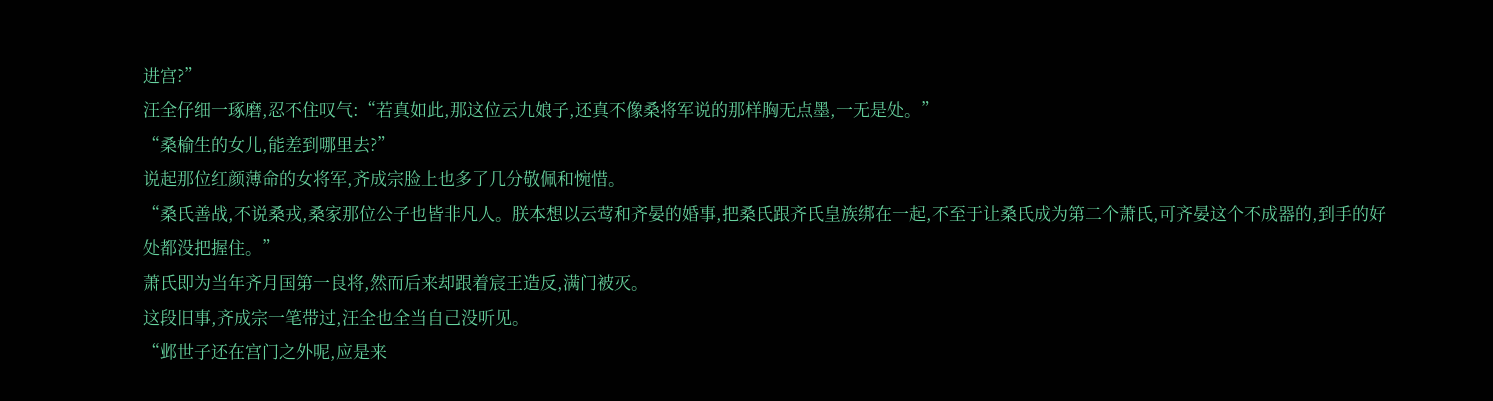进宫?”
汪全仔细一琢磨,忍不住叹气:“若真如此,那这位云九娘子,还真不像桑将军说的那样胸无点墨,一无是处。”
“桑榆生的女儿,能差到哪里去?”
说起那位红颜薄命的女将军,齐成宗脸上也多了几分敬佩和惋惜。
“桑氏善战,不说桑戎,桑家那位公子也皆非凡人。朕本想以云莺和齐晏的婚事,把桑氏跟齐氏皇族绑在一起,不至于让桑氏成为第二个萧氏,可齐晏这个不成器的,到手的好处都没把握住。”
萧氏即为当年齐月国第一良将,然而后来却跟着宸王造反,满门被灭。
这段旧事,齐成宗一笔带过,汪全也全当自己没听见。
“邺世子还在宫门之外呢,应是来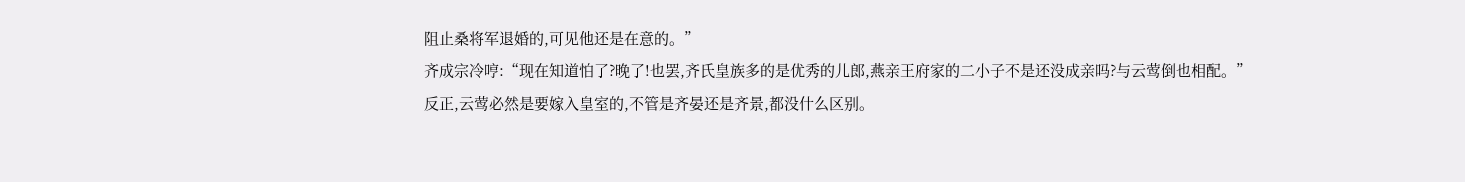阻止桑将军退婚的,可见他还是在意的。”
齐成宗冷哼:“现在知道怕了?晚了!也罢,齐氏皇族多的是优秀的儿郎,燕亲王府家的二小子不是还没成亲吗?与云莺倒也相配。”
反正,云莺必然是要嫁入皇室的,不管是齐晏还是齐景,都没什么区别。